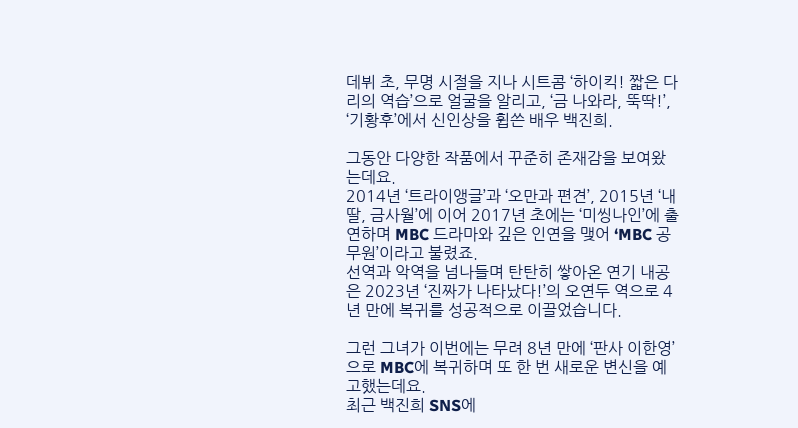데뷔 초, 무명 시절을 지나 시트콤 ‘하이킥! 짧은 다리의 역습’으로 얼굴을 알리고, ‘금 나와라, 뚝딱!’, ‘기황후’에서 신인상을 휩쓴 배우 백진희.

그동안 다양한 작품에서 꾸준히 존재감을 보여왔는데요.
2014년 ‘트라이앵글’과 ‘오만과 편견’, 2015년 ‘내 딸, 금사월’에 이어 2017년 초에는 ‘미씽나인’에 출연하며 MBC 드라마와 깊은 인연을 맺어 ‘MBC 공무원’이라고 불렸죠.
선역과 악역을 넘나들며 탄탄히 쌓아온 연기 내공은 2023년 ‘진짜가 나타났다!’의 오연두 역으로 4년 만에 복귀를 성공적으로 이끌었습니다.

그런 그녀가 이번에는 무려 8년 만에 ‘판사 이한영’으로 MBC에 복귀하며 또 한 번 새로운 변신을 예고했는데요.
최근 백진희 SNS에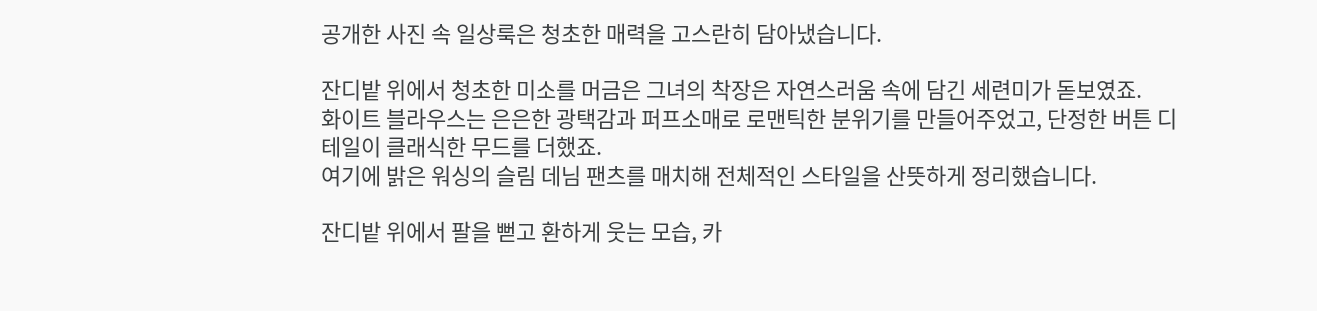공개한 사진 속 일상룩은 청초한 매력을 고스란히 담아냈습니다.

잔디밭 위에서 청초한 미소를 머금은 그녀의 착장은 자연스러움 속에 담긴 세련미가 돋보였죠.
화이트 블라우스는 은은한 광택감과 퍼프소매로 로맨틱한 분위기를 만들어주었고, 단정한 버튼 디테일이 클래식한 무드를 더했죠.
여기에 밝은 워싱의 슬림 데님 팬츠를 매치해 전체적인 스타일을 산뜻하게 정리했습니다.

잔디밭 위에서 팔을 뻗고 환하게 웃는 모습, 카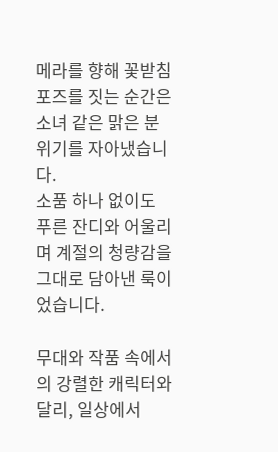메라를 향해 꽃받침 포즈를 짓는 순간은 소녀 같은 맑은 분위기를 자아냈습니다.
소품 하나 없이도 푸른 잔디와 어울리며 계절의 청량감을 그대로 담아낸 룩이었습니다.

무대와 작품 속에서의 강렬한 캐릭터와 달리, 일상에서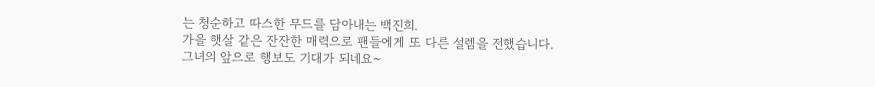는 청순하고 따스한 무드를 담아내는 백진희.
가을 햇살 같은 잔잔한 매력으로 팬들에게 또 다른 설렘을 전했습니다.
그녀의 앞으로 행보도 기대가 되네요~